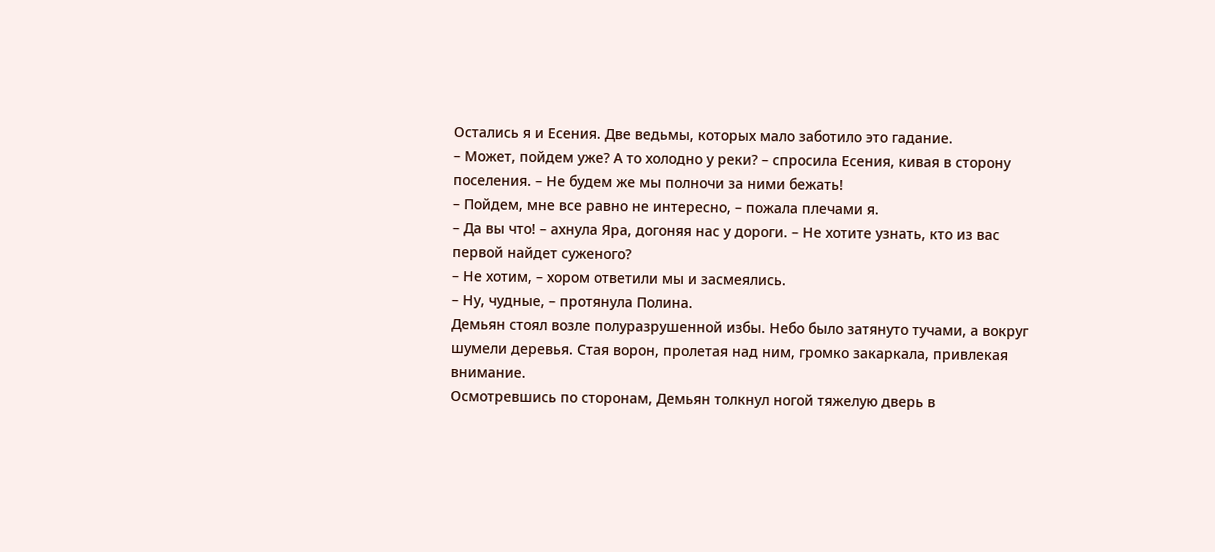Остались я и Есения. Две ведьмы, которых мало заботило это гадание.
– Может, пойдем уже? А то холодно у реки? – спросила Есения, кивая в сторону поселения. – Не будем же мы полночи за ними бежать!
– Пойдем, мне все равно не интересно, – пожала плечами я.
– Да вы что! – ахнула Яра, догоняя нас у дороги. – Не хотите узнать, кто из вас первой найдет суженого?
– Не хотим, – хором ответили мы и засмеялись.
– Ну, чудные, – протянула Полина.
Демьян стоял возле полуразрушенной избы. Небо было затянуто тучами, а вокруг шумели деревья. Стая ворон, пролетая над ним, громко закаркала, привлекая внимание.
Осмотревшись по сторонам, Демьян толкнул ногой тяжелую дверь в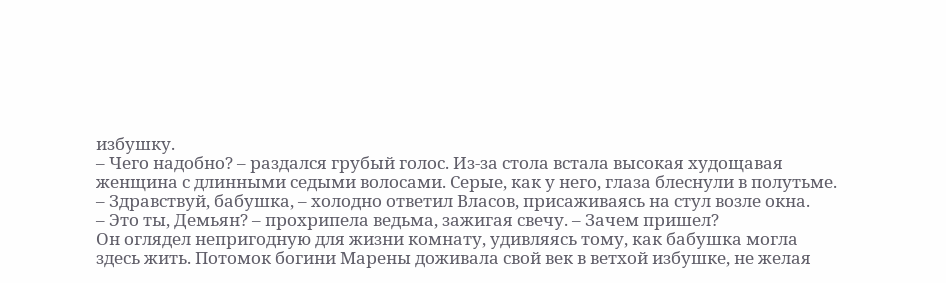избушку.
– Чего надобно? – раздался грубый голос. Из-за стола встала высокая худощавая женщина с длинными седыми волосами. Серые, как у него, глаза блеснули в полутьме.
– Здравствуй, бабушка, – холодно ответил Власов, присаживаясь на стул возле окна.
– Это ты, Демьян? – прохрипела ведьма, зажигая свечу. – Зачем пришел?
Он оглядел непригодную для жизни комнату, удивляясь тому, как бабушка могла здесь жить. Потомок богини Марены доживала свой век в ветхой избушке, не желая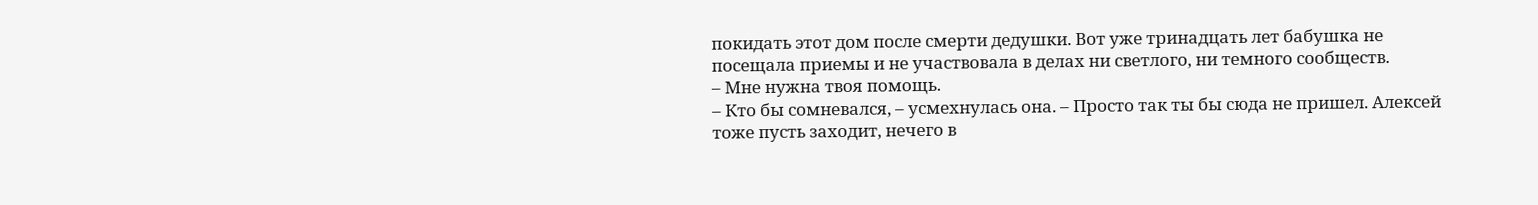покидать этот дом после смерти дедушки. Вот уже тринадцать лет бабушка не посещала приемы и не участвовала в делах ни светлого, ни темного сообществ.
– Мне нужна твоя помощь.
– Кто бы сомневался, – усмехнулась она. – Просто так ты бы сюда не пришел. Алексей тоже пусть заходит, нечего в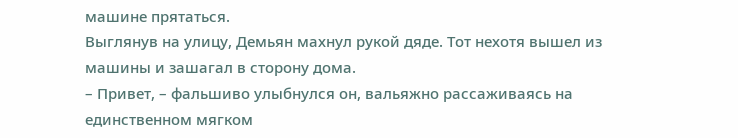машине прятаться.
Выглянув на улицу, Демьян махнул рукой дяде. Тот нехотя вышел из машины и зашагал в сторону дома.
– Привет, – фальшиво улыбнулся он, вальяжно рассаживаясь на единственном мягком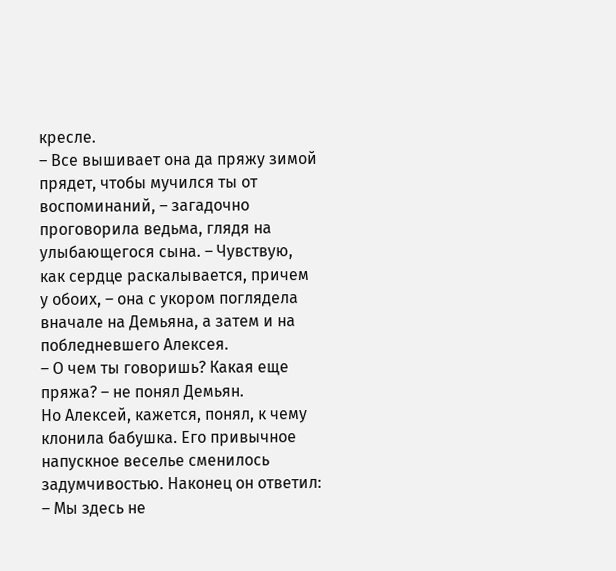кресле.
– Все вышивает она да пряжу зимой прядет, чтобы мучился ты от воспоминаний, – загадочно проговорила ведьма, глядя на улыбающегося сына. – Чувствую, как сердце раскалывается, причем у обоих, – она с укором поглядела вначале на Демьяна, а затем и на побледневшего Алексея.
– О чем ты говоришь? Какая еще пряжа? – не понял Демьян.
Но Алексей, кажется, понял, к чему клонила бабушка. Его привычное напускное веселье сменилось задумчивостью. Наконец он ответил:
– Мы здесь не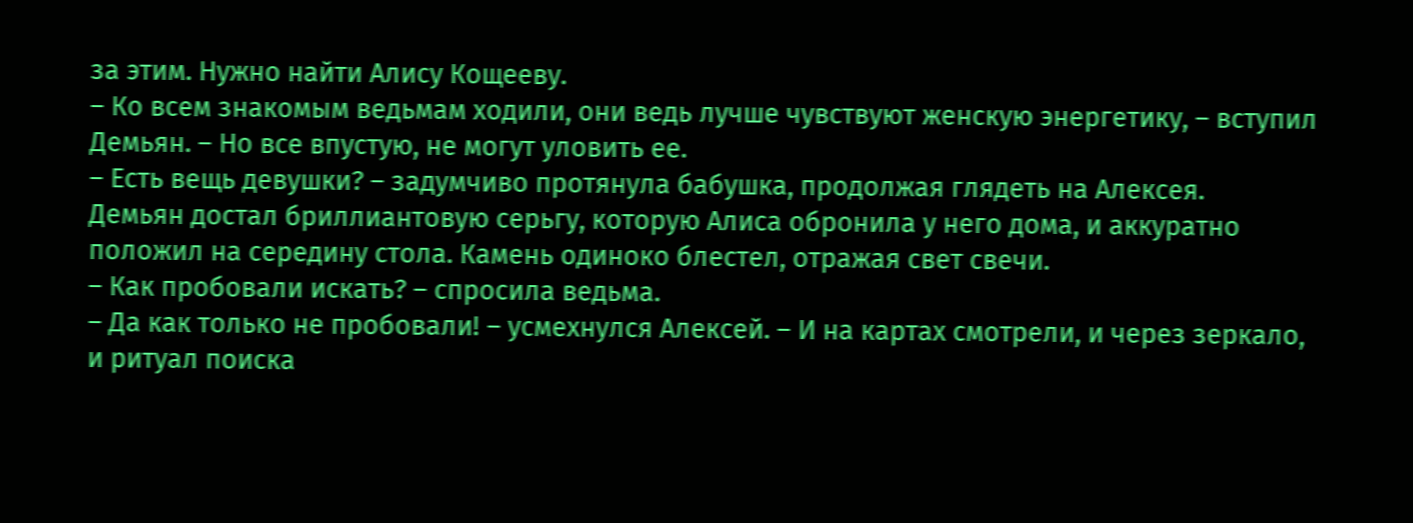за этим. Нужно найти Алису Кощееву.
– Ко всем знакомым ведьмам ходили, они ведь лучше чувствуют женскую энергетику, – вступил Демьян. – Но все впустую, не могут уловить ее.
– Есть вещь девушки? – задумчиво протянула бабушка, продолжая глядеть на Алексея.
Демьян достал бриллиантовую серьгу, которую Алиса обронила у него дома, и аккуратно положил на середину стола. Камень одиноко блестел, отражая свет свечи.
– Как пробовали искать? – спросила ведьма.
– Да как только не пробовали! – усмехнулся Алексей. – И на картах смотрели, и через зеркало, и ритуал поиска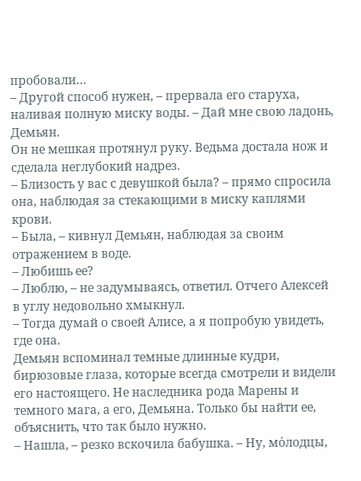пробовали…
– Другой способ нужен, – прервала его старуха, наливая полную миску воды. – Дай мне свою ладонь, Демьян.
Он не мешкая протянул руку. Ведьма достала нож и сделала неглубокий надрез.
– Близость у вас с девушкой была? – прямо спросила она, наблюдая за стекающими в миску каплями крови.
– Была, – кивнул Демьян, наблюдая за своим отражением в воде.
– Любишь ее?
– Люблю, – не задумываясь, ответил. Отчего Алексей в углу недовольно хмыкнул.
– Тогда думай о своей Алисе, а я попробую увидеть, где она.
Демьян вспоминал темные длинные кудри, бирюзовые глаза, которые всегда смотрели и видели его настоящего. Не наследника рода Марены и темного мага, а его, Демьяна. Только бы найти ее, объяснить, что так было нужно.
– Нашла, – резко вскочила бабушка. – Ну, мо́лодцы,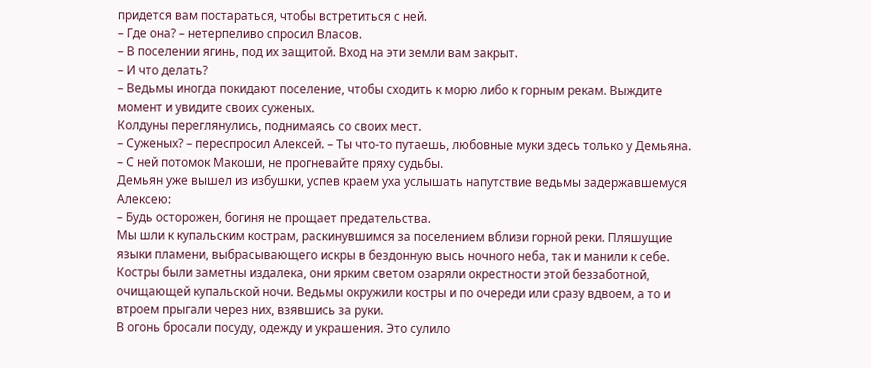придется вам постараться, чтобы встретиться с ней.
– Где она? – нетерпеливо спросил Власов.
– В поселении ягинь, под их защитой. Вход на эти земли вам закрыт.
– И что делать?
– Ведьмы иногда покидают поселение, чтобы сходить к морю либо к горным рекам. Выждите момент и увидите своих суженых.
Колдуны переглянулись, поднимаясь со своих мест.
– Суженых? – переспросил Алексей. – Ты что-то путаешь, любовные муки здесь только у Демьяна.
– С ней потомок Макоши, не прогневайте пряху судьбы.
Демьян уже вышел из избушки, успев краем уха услышать напутствие ведьмы задержавшемуся Алексею:
– Будь осторожен, богиня не прощает предательства.
Мы шли к купальским кострам, раскинувшимся за поселением вблизи горной реки. Пляшущие языки пламени, выбрасывающего искры в бездонную высь ночного неба, так и манили к себе. Костры были заметны издалека, они ярким светом озаряли окрестности этой беззаботной, очищающей купальской ночи. Ведьмы окружили костры и по очереди или сразу вдвоем, а то и втроем прыгали через них, взявшись за руки.
В огонь бросали посуду, одежду и украшения. Это сулило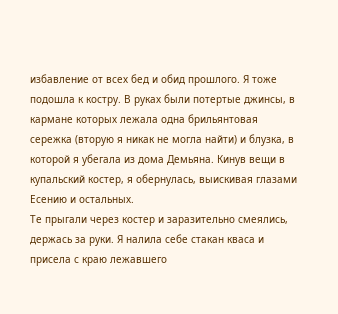избавление от всех бед и обид прошлого. Я тоже подошла к костру. В руках были потертые джинсы, в кармане которых лежала одна брильянтовая сережка (вторую я никак не могла найти) и блузка, в которой я убегала из дома Демьяна. Кинув вещи в купальский костер, я обернулась, выискивая глазами Есению и остальных.
Те прыгали через костер и заразительно смеялись, держась за руки. Я налила себе стакан кваса и присела с краю лежавшего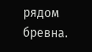рядом бревна.